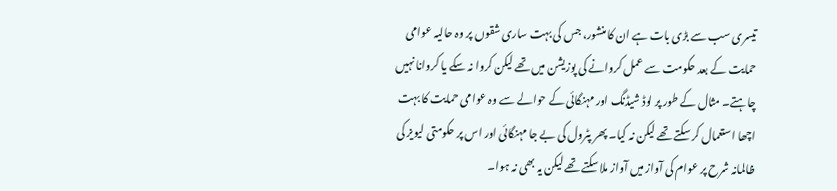تیسری سب سے بڑی بات ہے ان کا منشور، جس کی بہت ساری شقوں پر وہ حالیہ عوامی حمایت کے بعد حکومت سے عمل کروانے کی پوزیشن میں تھے لیکن کروا نہ سکے یا کروانا نہیں چاہتے۔ مثال کے طور پر لوڈ شیڈنگ اور مہنگائی کے حوالے سے وہ عوامی حمایت کا بہت اچھا استعمال کر سکتے تھے لیکن نہ کیا۔ پھر پٹرول کی بے جا مہنگائی اور اس پر حکومتی لیویز کی ظالمانہ شرح پر عوام کی آواز میں آواز ملا سکتے تھے لیکن یہ بھی نہ ہوا۔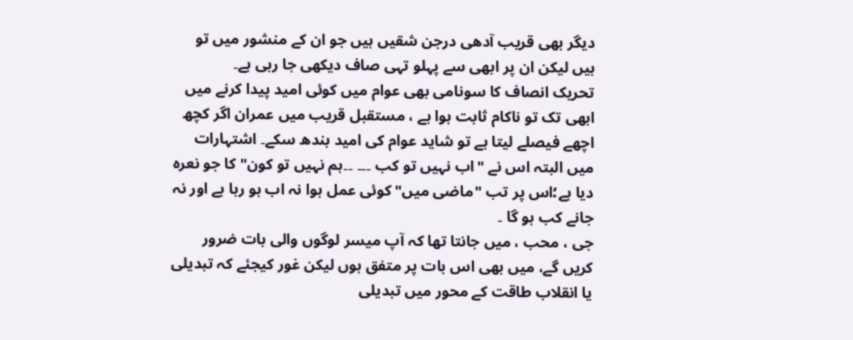دیگر بھی قریب آدھی درجن شقیں ہیں جو ان کے منشور میں تو ہیں لیکن ان پر ابھی سے پہلو تہی صاف دیکھی جا رہی ہے۔
تحریک انصاف کا سونامی بھی عوام میں کوئی امید پیدا کرنے میں ابھی تک تو ناکام ثابت ہوا ہے ، مستقبل قریب میں عمران اگر کچھ اچھے فیصلے لیتا ہے تو شاید عوام کی امید بندھ سکے۔ اشتہارات میں البتہ اس نے "اب نہیں تو کب ۔۔۔ ۔۔ہم نہیں تو کون" کا جو نعرہ دیا ہے؛اس پر تب "ماضی میں" کوئی عمل ہوا نہ اب ہو رہا ہے اور نہ جانے کب ہو گا ۔
جی ، محب ، میں جانتا تھا کہ آپ میسر لوگوں والی بات ضرور کریں گے، میں بھی اس بات پر متفق ہوں لیکن غور کیجئے کہ تبدیلی یا انقلاب طاقت کے محور میں تبدیلی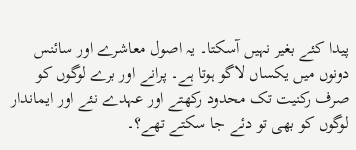پیدا کئے بغیر نہیں آسکتا۔ یہ اصول معاشرے اور سائنس دونوں میں یکساں لاگو ہوتا ہے۔ پرانے اور برے لوگوں کو صرف رکنیت تک محدود رکھتے اور عہدے نئے اور ایماندار لوگوں کو بھی تو دئے جا سکتے تھے؟۔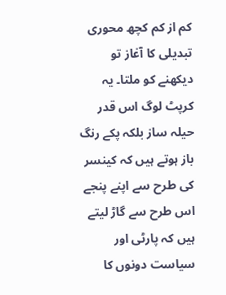کم از کم کچھ محوری تبدیلی کا آغاز تو دیکھنے کو ملتا۔ یہ کرپٹ لوگ اس قدر حیلہ ساز بلکہ پکے رنگ باز ہوتے ہیں کہ کینسر کی طرح سے اپنے پنجے اس طرح سے گاڑ لیتے ہیں کہ پارٹی اور سیاست دونوں کا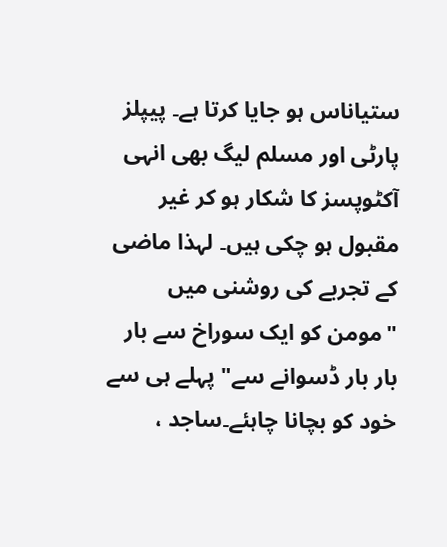ستیاناس ہو جایا کرتا ہے۔ پیپلز پارٹی اور مسلم لیگ بھی انہی آکٹوپسز کا شکار ہو کر غیر مقبول ہو چکی ہیں۔ لہذا ماضی کے تجربے کی روشنی میں "مومن کو ایک سوراخ سے بار بار بار ڈسوانے سے" پہلے ہی سے خود کو بچانا چاہئے۔ساجد ،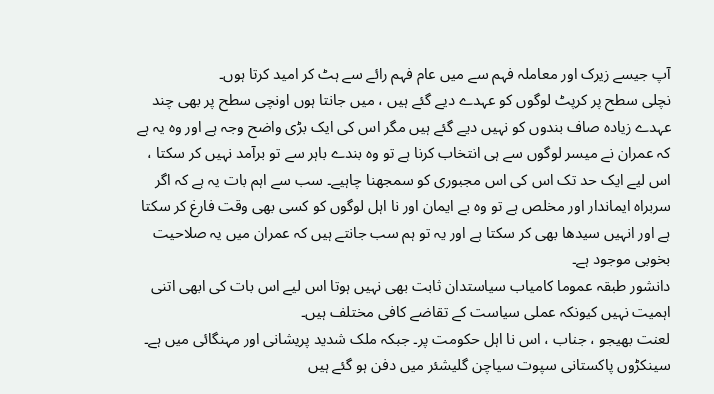آپ جیسے زیرک اور معاملہ فہم سے میں عام فہم رائے سے ہٹ کر امید کرتا ہوں۔
نچلی سطح پر کرپٹ لوگوں کو عہدے دیے گئے ہیں ، میں جانتا ہوں اونچی سطح پر بھی چند عہدے زیادہ صاف بندوں کو نہیں دیے گئے ہیں مگر اس کی ایک بڑی واضح وجہ ہے اور وہ یہ ہے کہ عمران نے میسر لوگوں سے ہی انتخاب کرنا ہے تو وہ بندے باہر سے تو برآمد نہیں کر سکتا ، اس لیے ایک حد تک اس کی اس مجبوری کو سمجھنا چاہیے۔ سب سے اہم بات یہ ہے کہ اگر سربراہ ایماندار اور مخلص ہے تو وہ بے ایمان اور نا اہل لوگوں کو کسی بھی وقت فارغ کر سکتا ہے اور انہیں سیدھا بھی کر سکتا ہے اور یہ تو ہم سب جانتے ہیں کہ عمران میں یہ صلاحیت بخوبی موجود ہے۔
دانشور طبقہ عموما کامیاب سیاستدان ثابت بھی نہیں ہوتا اس لیے اس بات کی ابھی اتنی اہمیت نہیں کیونکہ عملی سیاست کے تقاضے کافی مختلف ہیں۔
لعنت بھیجو ، جناب ، اس نا اہل حکومت پر۔ جبکہ ملک شدید پریشانی اور مہنگائی میں ہے۔ سینکڑوں پاکستانی سپوت سیاچن گلیشئر میں دفن ہو گئے ہیں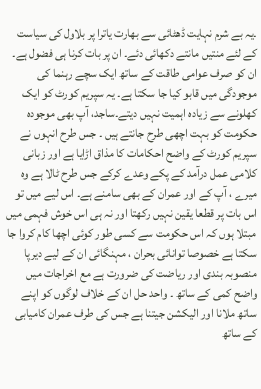۔یہ بے شرم نہایت ڈھٹائی سے بھارت یاترا پر بلاول کی سیاست کے لئے منتیں مانتے دکھائی دئے۔ ان پر بات کرنا ہی فضول ہے۔ ان کو صرف عوامی طاقت کے ساتھ ایک سچے رہنما کی موجودگی میں قابو کیا جا سکتا ہے۔ یہ سپریم کورٹ کو ایک کھلونے سے زیادہ اہمیت نہیں دیتے۔ساجد، آپ بھی موجودہ حکومت کو بہت اچھی طرح جانتے ہیں ۔ جس طرح انہوں نے سپریم کورٹ کے واضح احکامات کا مذاق اڑایا ہے اور زبانی کلامی عمل درآمد کے پکے وعدے کرکے جس طرح ٹالا ہے وہ میرے ، آپ کے اور عمران کے بھی سامنے ہے۔ اس لیے میں تو اس بات پر قطعا یقین نہیں رکھتا اور نہ ہی اس خوش فہمی میں مبتلا ہوں کہ اس حکومت سے کسی طور کوئی اچھا کام کروا جا سکتا ہے خصوصا توانائی بحران ، مہنگائی ان کے لیے دیرپا منصوبہ بندی اور ریاضت کی ضرورت ہے مع اخراجات میں واضح کمی کے ساتھ ۔ واحد حل ان کے خلاف لوگوں کو اپنے ساتھ ملانا اور الیکشن جیتنا ہے جس کی طرف عمران کامیابی کے ساتھ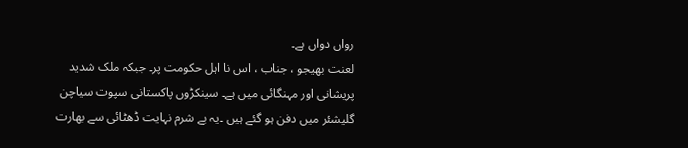رواں دواں ہے۔
لعنت بھیجو ، جناب ، اس نا اہل حکومت پر۔ جبکہ ملک شدید پریشانی اور مہنگائی میں ہے۔ سینکڑوں پاکستانی سپوت سیاچن گلیشئر میں دفن ہو گئے ہیں ۔یہ بے شرم نہایت ڈھٹائی سے بھارت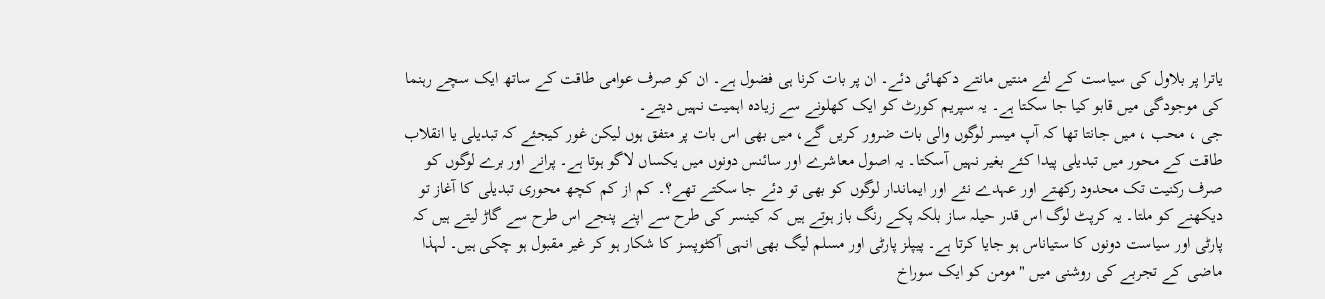یاترا پر بلاول کی سیاست کے لئے منتیں مانتے دکھائی دئے۔ ان پر بات کرنا ہی فضول ہے۔ ان کو صرف عوامی طاقت کے ساتھ ایک سچے رہنما کی موجودگی میں قابو کیا جا سکتا ہے۔ یہ سپریم کورٹ کو ایک کھلونے سے زیادہ اہمیت نہیں دیتے۔
جی ، محب ، میں جانتا تھا کہ آپ میسر لوگوں والی بات ضرور کریں گے، میں بھی اس بات پر متفق ہوں لیکن غور کیجئے کہ تبدیلی یا انقلاب طاقت کے محور میں تبدیلی پیدا کئے بغیر نہیں آسکتا۔ یہ اصول معاشرے اور سائنس دونوں میں یکساں لاگو ہوتا ہے۔ پرانے اور برے لوگوں کو صرف رکنیت تک محدود رکھتے اور عہدے نئے اور ایماندار لوگوں کو بھی تو دئے جا سکتے تھے؟۔ کم از کم کچھ محوری تبدیلی کا آغاز تو دیکھنے کو ملتا۔ یہ کرپٹ لوگ اس قدر حیلہ ساز بلکہ پکے رنگ باز ہوتے ہیں کہ کینسر کی طرح سے اپنے پنجے اس طرح سے گاڑ لیتے ہیں کہ پارٹی اور سیاست دونوں کا ستیاناس ہو جایا کرتا ہے۔ پیپلز پارٹی اور مسلم لیگ بھی انہی آکٹوپسز کا شکار ہو کر غیر مقبول ہو چکی ہیں۔ لہذا ماضی کے تجربے کی روشنی میں "مومن کو ایک سوراخ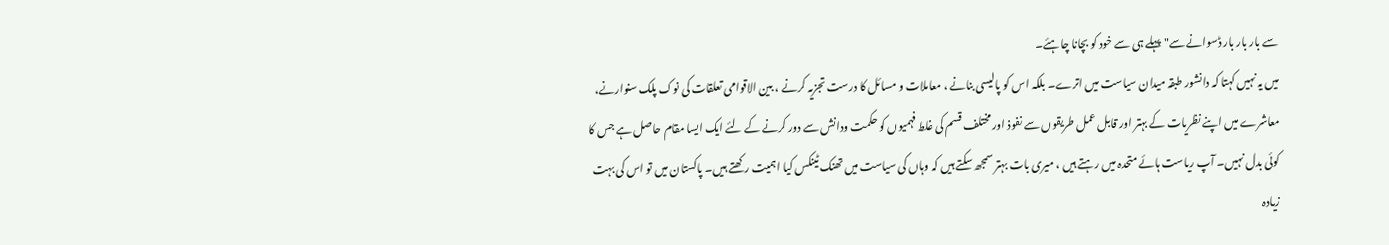سے بار بار بار ڈسوانے سے" پہلے ہی سے خود کو بچانا چاہئے۔
میں یہ نہیں کہتا کہ دانشور طبقہ میدان سیاست میں اترے۔ بلکہ اس کو پالیسی بنانے ، معاملات و مسائل کا درست تجزیہ کرنے ، بین الاقوامی تعلقات کی نوک پلک سنوارنے، معاشرے میں اپنے نظریات کے بہتر اور قابل عمل طریقوں سے نفوذ اور مختلف قسم کی غلط فہمیوں کو حکمت ودانش سے دور کرنے کے لئے ایک ایسا مقام حاصل ہے جس کا کوئی بدل نہیں۔ آپ ریاست ہائے متحدہ میں رہتے ہیں ، میری بات بہتر سمجھ سکتے ہیں کہ وہاں کی سیاست میں تھنک ٹینکس کیا اہمیت رکھتے ہیں۔ پاکستان میں تو اس کی بہت زیادہ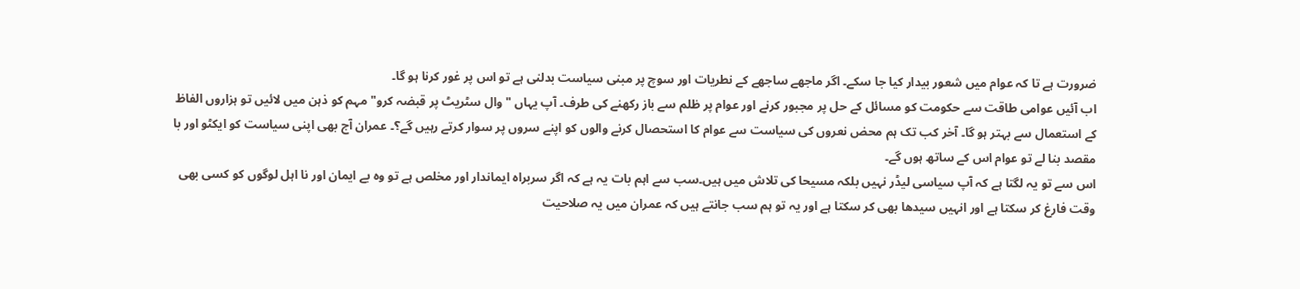ضرورت ہے تا کہ عوام میں شعور بیدار کیا جا سکے۔ اگر ماجھے ساجھے کے نطریات اور سوچ پر مبنی سیاست بدلنی ہے تو اس پر غور کرنا ہو گا۔
اب آئیں عوامی طاقت سے حکومت کو مسائل کے حل پر مجبور کرنے اور عوام پر ظلم سے باز رکھنے کی طرف۔ آپ یہاں "وال سٹریٹ پر قبضہ کرو" مہم کو ذہن میں لائیں تو ہزاروں الفاظ کے استعمال سے بہتر ہو گا۔ آخر کب تک ہم محض نعروں کی سیاست سے عوام کا استحصال کرنے والوں کو اپنے سروں پر سوار کرتے رہیں گے؟۔ عمران آج بھی اپنی سیاست کو ایکٹو اور با مقصد بنا لے تو عوام اس کے ساتھ ہوں گے۔
اس سے تو یہ لگتا ہے کہ آپ سیاسی لیڈر نہیں بلکہ مسیحا کی تلاش میں ہیں۔سب سے اہم بات یہ ہے کہ اگر سربراہ ایماندار اور مخلص ہے تو وہ بے ایمان اور نا اہل لوگوں کو کسی بھی وقت فارغ کر سکتا ہے اور انہیں سیدھا بھی کر سکتا ہے اور یہ تو ہم سب جانتے ہیں کہ عمران میں یہ صلاحیت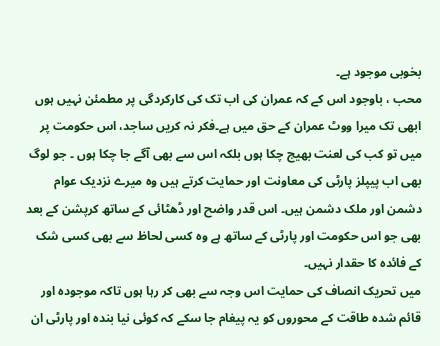بخوبی موجود ہے۔
محب ، باوجود اس کے کہ عمران کی اب تک کی کارکردگی پر مطمئن نہیں ہوں ابھی تک میرا ووٹ عمران کے حق میں ہے۔فکر نہ کریں ساجد، اس حکومت پر میں تو کب کی لعنت بھیج چکا ہوں بلکہ اس سے بھی آگے جا چکا ہوں ۔ جو لوگ بھی اب پیپلز پارٹی کی معاونت اور حمایت کرتے ہیں وہ میرے نزدیک عوام دشمن اور ملک دشمن ہیں۔ اس قدر واضح اور ڈھٹائی کے ساتھ کرپشن کے بعد بھی جو اس حکومت اور پارٹی کے ساتھ ہے وہ کسی لحاظ سے بھی کسی شک کے فائدہ کا حقدار نہیں۔
میں تحریک انصاف کی حمایت اس وجہ سے بھی کر رہا ہوں تاکہ موجودہ اور قائم شدہ طاقت کے محوروں کو یہ پیغام جا سکے کہ کوئی نیا بندہ اور پارٹی ان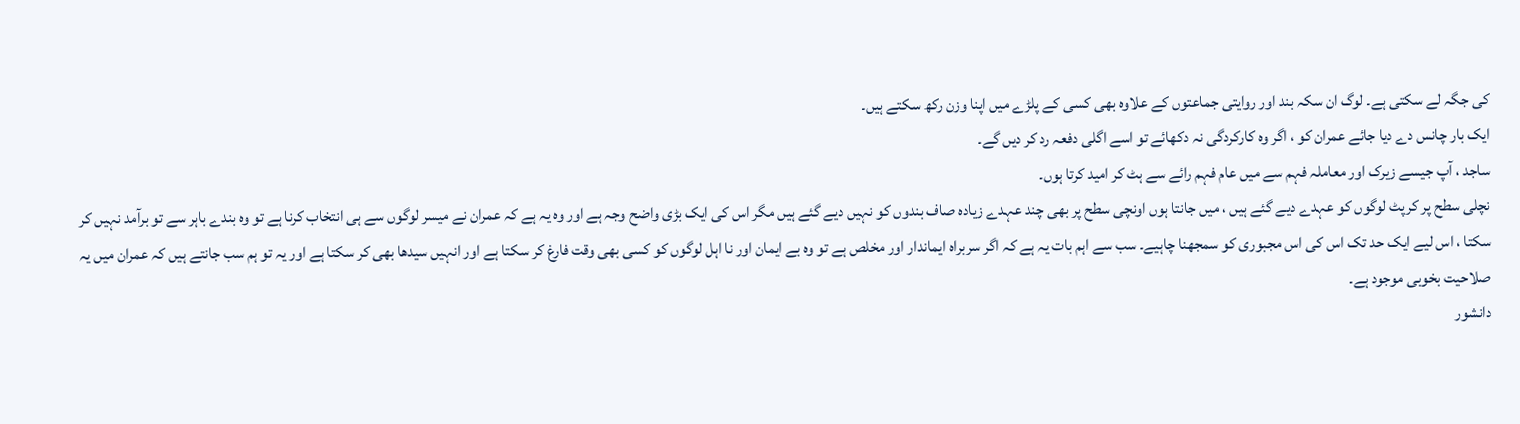کی جگہ لے سکتی ہے۔ لوگ ان سکہ بند اور روایتی جماعتوں کے علاوہ بھی کسی کے پلڑے میں اپنا وزن رکھ سکتے ہیں۔
ایک بار چانس دے دیا جائے عمران کو ، اگر وہ کارکردگی نہ دکھائے تو اسے اگلی دفعہ رد کر دیں گے۔
ساجد ، آپ جیسے زیرک اور معاملہ فہم سے میں عام فہم رائے سے ہٹ کر امید کرتا ہوں۔
نچلی سطح پر کرپٹ لوگوں کو عہدے دیے گئے ہیں ، میں جانتا ہوں اونچی سطح پر بھی چند عہدے زیادہ صاف بندوں کو نہیں دیے گئے ہیں مگر اس کی ایک بڑی واضح وجہ ہے اور وہ یہ ہے کہ عمران نے میسر لوگوں سے ہی انتخاب کرنا ہے تو وہ بندے باہر سے تو برآمد نہیں کر سکتا ، اس لیے ایک حد تک اس کی اس مجبوری کو سمجھنا چاہیے۔ سب سے اہم بات یہ ہے کہ اگر سربراہ ایماندار اور مخلص ہے تو وہ بے ایمان اور نا اہل لوگوں کو کسی بھی وقت فارغ کر سکتا ہے اور انہیں سیدھا بھی کر سکتا ہے اور یہ تو ہم سب جانتے ہیں کہ عمران میں یہ صلاحیت بخوبی موجود ہے۔
دانشور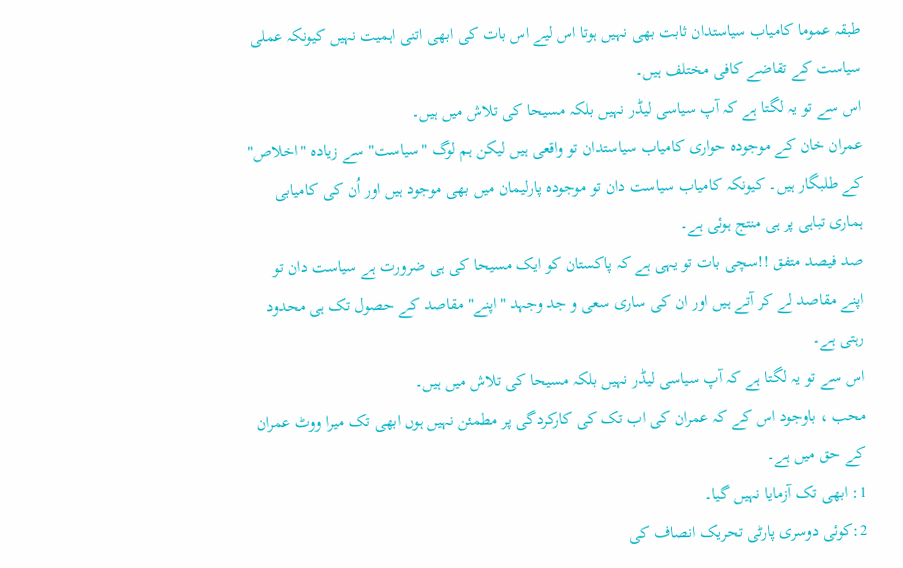طبقہ عموما کامیاب سیاستدان ثابت بھی نہیں ہوتا اس لیے اس بات کی ابھی اتنی اہمیت نہیں کیونکہ عملی سیاست کے تقاضے کافی مختلف ہیں۔
اس سے تو یہ لگتا ہے کہ آپ سیاسی لیڈر نہیں بلکہ مسیحا کی تلاش میں ہیں۔
عمران خان کے موجودہ حواری کامیاب سیاستدان تو واقعی ہیں لیکن ہم لوگ "سیاست" سے زیادہ "اخلاص" کے طلبگار ہیں۔ کیونکہ کامیاب سیاست دان تو موجودہ پارلیمان میں بھی موجود ہیں اور اُن کی کامیابی ہماری تباہی پر ہی منتج ہوئی ہے۔
صد فیصد متفق !!سچی بات تو یہی ہے کہ پاکستان کو ایک مسیحا کی ہی ضرورت ہے سیاست دان تو اپنے مقاصد لے کر آتے ہیں اور ان کی ساری سعی و جد وجہد "اپنے" مقاصد کے حصول تک ہی محدود رہتی ہے۔
اس سے تو یہ لگتا ہے کہ آپ سیاسی لیڈر نہیں بلکہ مسیحا کی تلاش میں ہیں۔
محب ، باوجود اس کے کہ عمران کی اب تک کی کارکردگی پر مطمئن نہیں ہوں ابھی تک میرا ووٹ عمران کے حق میں ہے۔
1: ابھی تک آزمایا نہیں گیا۔
2:کوئی دوسری پارٹی تحریک انصاف کی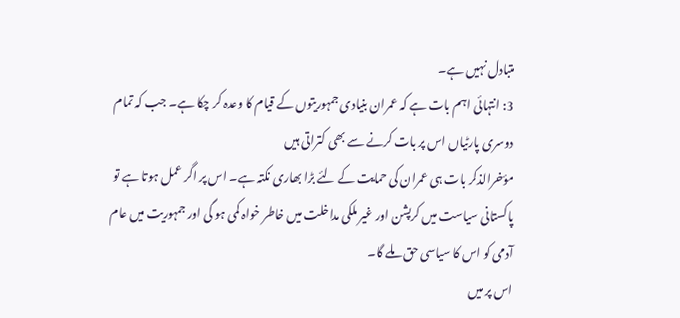متبادل نہیں ہے۔
3: انتہائی اہم بات ہے کہ عمران بنیادی جمہوریتوں کے قیام کا وعدہ کر چکا ہے۔ جب کہ تمام دوسری پارٹیاں اس پر بات کرنے سے بھی کتراتی ہیں
مؤخرالذکر بات ہی عمران کی حمایت کے لئے بڑا بھاری نکتہ ہے۔ اس پر اگر عمل ہوتا ہے تو پاکستانی سیاست میں کرپشن اور غیر ملکی مداخلت میں خاطر خواہ کمی ہو گی اور جمہوریت میں عام آدمی کو اس کا سیاسی حق ملے گا۔
اس پر میں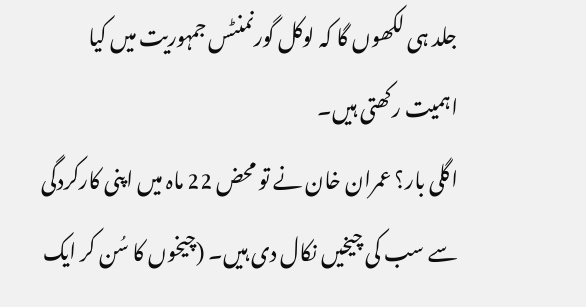جلد ہی لکھوں گا کہ لوکل گورنمنٹس جمہوریت میں کیا اہمیت رکھتی ہیں۔
اگلی بار؟ عمران خان نے تو محض 22 ماہ میں اپنی کارکردگی سے سب کی چیخیں نکال دی ہیں۔ (چیخوں کا سُن کر ایک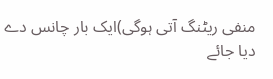منفی ریٹنگ آتی ہوگی)ایک بار چانس دے دیا جائے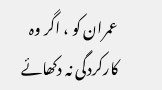عمران کو ، اگر وہ کارکردگی نہ دکھائے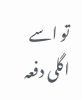تو اسے اگلی دفعہ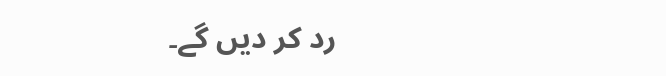رد کر دیں گے۔